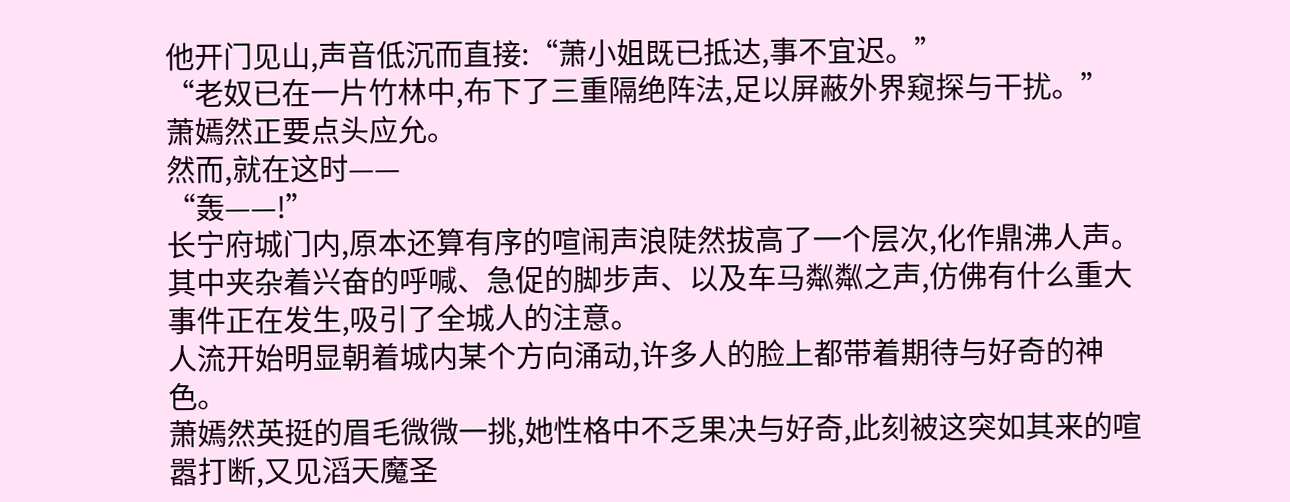他开门见山,声音低沉而直接:“萧小姐既已抵达,事不宜迟。”
“老奴已在一片竹林中,布下了三重隔绝阵法,足以屏蔽外界窥探与干扰。”
萧嫣然正要点头应允。
然而,就在这时——
“轰——!”
长宁府城门内,原本还算有序的喧闹声浪陡然拔高了一个层次,化作鼎沸人声。
其中夹杂着兴奋的呼喊、急促的脚步声、以及车马粼粼之声,仿佛有什么重大事件正在发生,吸引了全城人的注意。
人流开始明显朝着城内某个方向涌动,许多人的脸上都带着期待与好奇的神色。
萧嫣然英挺的眉毛微微一挑,她性格中不乏果决与好奇,此刻被这突如其来的喧嚣打断,又见滔天魔圣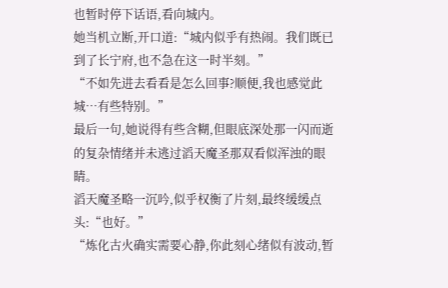也暂时停下话语,看向城内。
她当机立断,开口道:“城内似乎有热闹。我们既已到了长宁府,也不急在这一时半刻。”
“不如先进去看看是怎么回事?顺便,我也感觉此城…有些特别。”
最后一句,她说得有些含糊,但眼底深处那一闪而逝的复杂情绪并未逃过滔天魔圣那双看似浑浊的眼睛。
滔天魔圣略一沉吟,似乎权衡了片刻,最终缓缓点头:“也好。”
“炼化古火确实需要心静,你此刻心绪似有波动,暂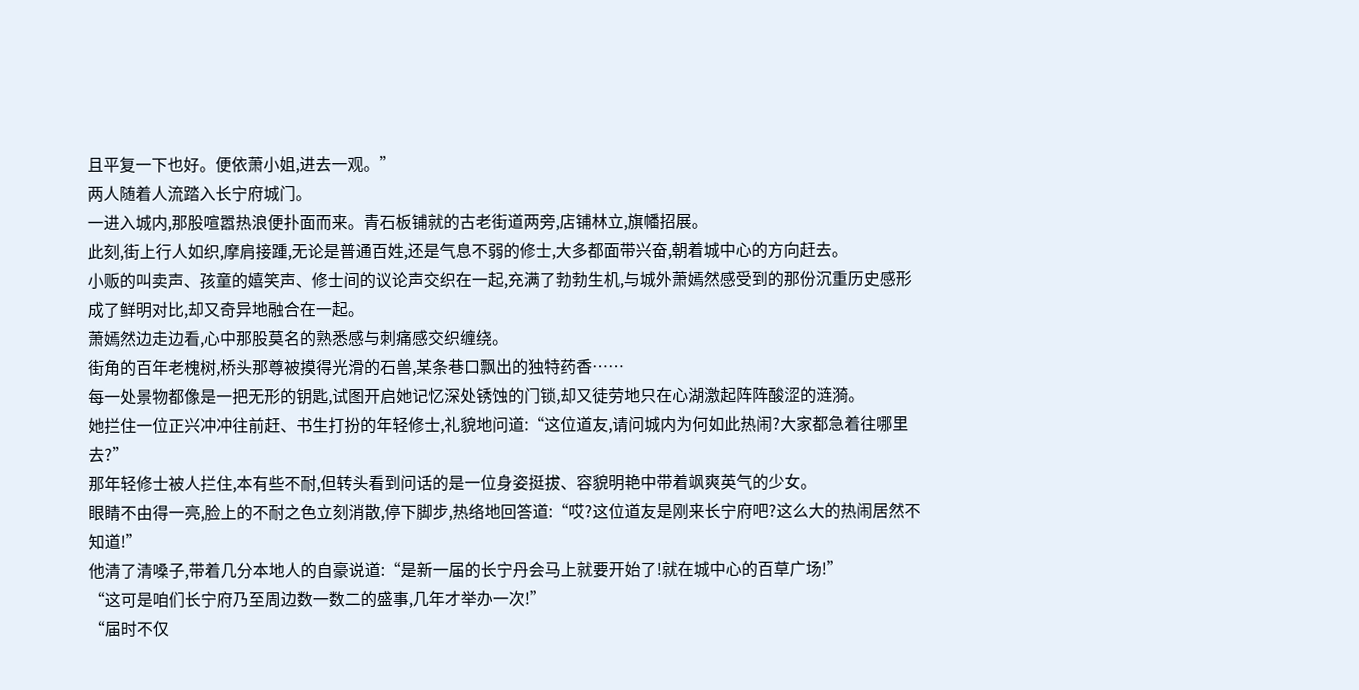且平复一下也好。便依萧小姐,进去一观。”
两人随着人流踏入长宁府城门。
一进入城内,那股喧嚣热浪便扑面而来。青石板铺就的古老街道两旁,店铺林立,旗幡招展。
此刻,街上行人如织,摩肩接踵,无论是普通百姓,还是气息不弱的修士,大多都面带兴奋,朝着城中心的方向赶去。
小贩的叫卖声、孩童的嬉笑声、修士间的议论声交织在一起,充满了勃勃生机,与城外萧嫣然感受到的那份沉重历史感形成了鲜明对比,却又奇异地融合在一起。
萧嫣然边走边看,心中那股莫名的熟悉感与刺痛感交织缠绕。
街角的百年老槐树,桥头那尊被摸得光滑的石兽,某条巷口飘出的独特药香……
每一处景物都像是一把无形的钥匙,试图开启她记忆深处锈蚀的门锁,却又徒劳地只在心湖激起阵阵酸涩的涟漪。
她拦住一位正兴冲冲往前赶、书生打扮的年轻修士,礼貌地问道:“这位道友,请问城内为何如此热闹?大家都急着往哪里去?”
那年轻修士被人拦住,本有些不耐,但转头看到问话的是一位身姿挺拔、容貌明艳中带着飒爽英气的少女。
眼睛不由得一亮,脸上的不耐之色立刻消散,停下脚步,热络地回答道:“哎?这位道友是刚来长宁府吧?这么大的热闹居然不知道!”
他清了清嗓子,带着几分本地人的自豪说道:“是新一届的长宁丹会马上就要开始了!就在城中心的百草广场!”
“这可是咱们长宁府乃至周边数一数二的盛事,几年才举办一次!”
“届时不仅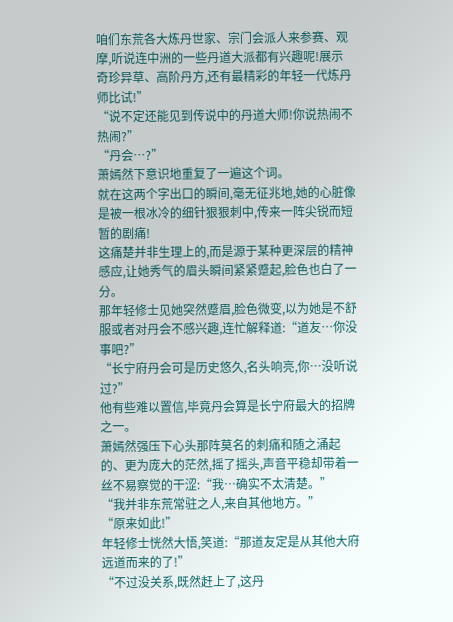咱们东荒各大炼丹世家、宗门会派人来参赛、观摩,听说连中洲的一些丹道大派都有兴趣呢!展示奇珍异草、高阶丹方,还有最精彩的年轻一代炼丹师比试!”
“说不定还能见到传说中的丹道大师!你说热闹不热闹?”
“丹会…?”
萧嫣然下意识地重复了一遍这个词。
就在这两个字出口的瞬间,毫无征兆地,她的心脏像是被一根冰冷的细针狠狠刺中,传来一阵尖锐而短暂的剧痛!
这痛楚并非生理上的,而是源于某种更深层的精神感应,让她秀气的眉头瞬间紧紧蹙起,脸色也白了一分。
那年轻修士见她突然蹙眉,脸色微变,以为她是不舒服或者对丹会不感兴趣,连忙解释道:“道友…你没事吧?”
“长宁府丹会可是历史悠久,名头响亮,你…没听说过?”
他有些难以置信,毕竟丹会算是长宁府最大的招牌之一。
萧嫣然强压下心头那阵莫名的刺痛和随之涌起的、更为庞大的茫然,摇了摇头,声音平稳却带着一丝不易察觉的干涩:“我…确实不太清楚。”
“我并非东荒常驻之人,来自其他地方。”
“原来如此!”
年轻修士恍然大悟,笑道:“那道友定是从其他大府远道而来的了!”
“不过没关系,既然赶上了,这丹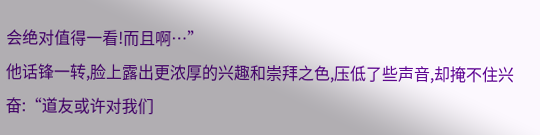会绝对值得一看!而且啊…”
他话锋一转,脸上露出更浓厚的兴趣和崇拜之色,压低了些声音,却掩不住兴奋:“道友或许对我们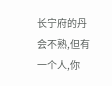长宁府的丹会不熟,但有一个人,你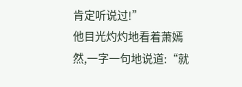肯定听说过!”
他目光灼灼地看着萧嫣然,一字一句地说道:“就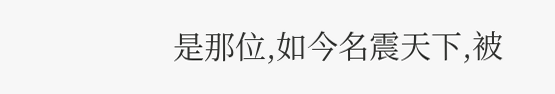是那位,如今名震天下,被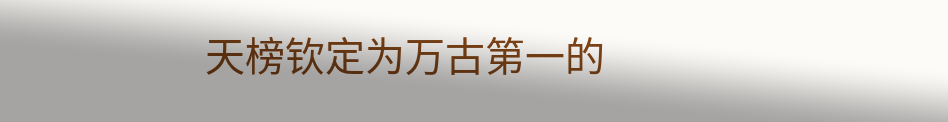天榜钦定为万古第一的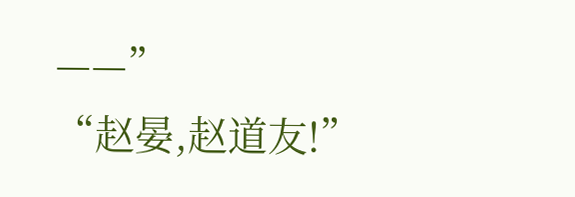——”
“赵晏,赵道友!”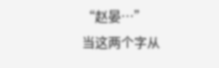“赵晏…”
当这两个字从